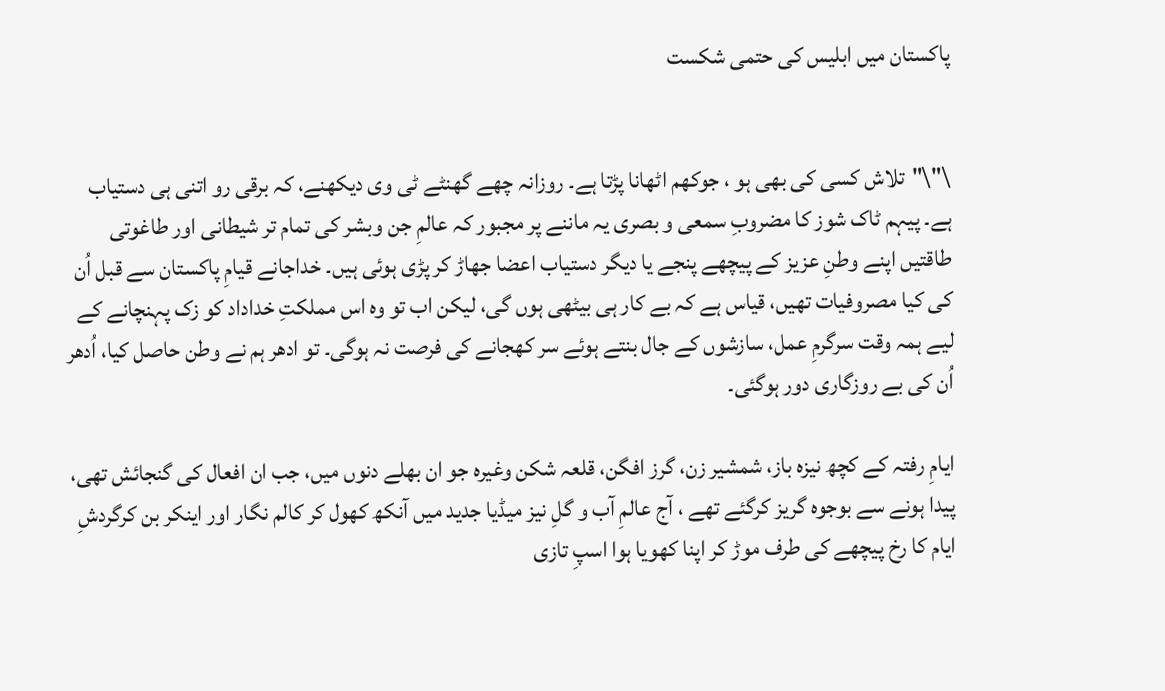پاکستان میں ابلیس کی حتمی شکست


\"\"تلاش کسی کی بھی ہو ، جوکھم اٹھانا پڑتا ہے۔ روزانہ چھے گھنٹے ٹی وی دیکھنے، کہ برقی رو اتنی ہی دستیاب ہے۔ پیہم ٹاک شوز کا مضروبِ سمعی و بصری یہ ماننے پر مجبور کہ عالمِ جن وبشر کی تمام تر شیطانی اور طاغوتی طاقتیں اپنے وطنِ عزیز کے پیچھے پنجے یا دیگر دستیاب اعضا جھاڑ کر پڑی ہوئی ہیں۔ خداجانے قیامِ پاکستان سے قبل اُن کی کیا مصروفیات تھیں، قیاس ہے کہ بے کار ہی بیٹھی ہوں گی، لیکن اب تو وہ اس مملکتِ خداداد کو زک پہنچانے کے لیے ہمہ وقت سرگرمِ عمل، سازشوں کے جال بنتے ہوئے سر کھجانے کی فرصت نہ ہوگی۔ تو ادھر ہم نے وطن حاصل کیا، اُدھر اُن کی بے روزگاری دور ہوگئی۔

ایامِ رفتہ کے کچھ نیزہ باز، شمشیر زن، گرز افگن، قلعہ شکن وغیرہ جو ان بھلے دنوں میں، جب ان افعال کی گنجائش تھی، پیدا ہونے سے بوجوہ گریز کرگئے تھے ، آج عالمِ آب و گلِ نیز میڈیا جدید میں آنکھ کھول کر کالم نگار اور اینکر بن کرگردشِ ایام کا رخ پیچھے کی طرف موڑ کر اپنا کھویا ہوا اسپِ تازی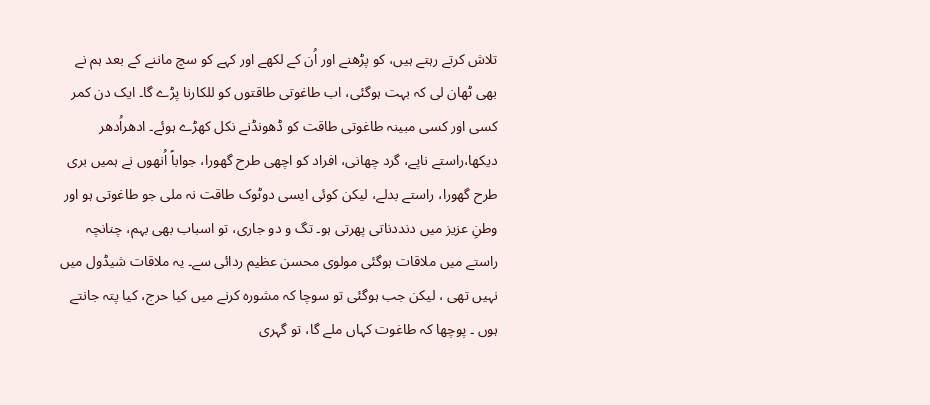تلاش کرتے رہتے ہیں، کو پڑھنے اور اُن کے لکھے اور کہے کو سچ ماننے کے بعد ہم نے بھی ٹھان لی کہ بہت ہوگئی، اب طاغوتی طاقتوں کو للکارنا پڑے گا۔ ایک دن کمر کسی اور کسی مبینہ طاغوتی طاقت کو ڈھونڈنے نکل کھڑے ہوئے۔ ادھراُدھر دیکھا،راستے ناپے، گرد چھانی، افراد کو اچھی طرح گھورا، جواباً اُنھوں نے ہمیں بری طرح گھورا، راستے بدلے، لیکن کوئی ایسی دوٹوک طاقت نہ ملی جو طاغوتی ہو اور وطنِ عزیز میں دنددناتی پھرتی ہو۔ تگ و دو جاری، تو اسباب بھی بہم، چنانچہ راستے میں ملاقات ہوگئی مولوی محسن عظیم ردائی سے۔ یہ ملاقات شیڈول میں نہیں تھی ، لیکن جب ہوگئی تو سوچا کہ مشورہ کرنے میں کیا حرج، کیا پتہ جانتے ہوں ۔ پوچھا کہ طاغوت کہاں ملے گا، تو گہری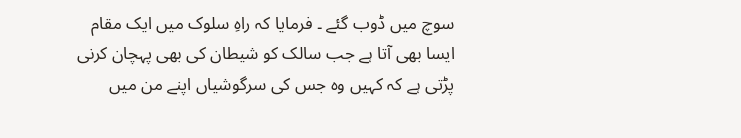سوچ میں ڈوب گئے ۔ فرمایا کہ راہِ سلوک میں ایک مقام ایسا بھی آتا ہے جب سالک کو شیطان کی بھی پہچان کرنی پڑتی ہے کہ کہیں وہ جس کی سرگوشیاں اپنے من میں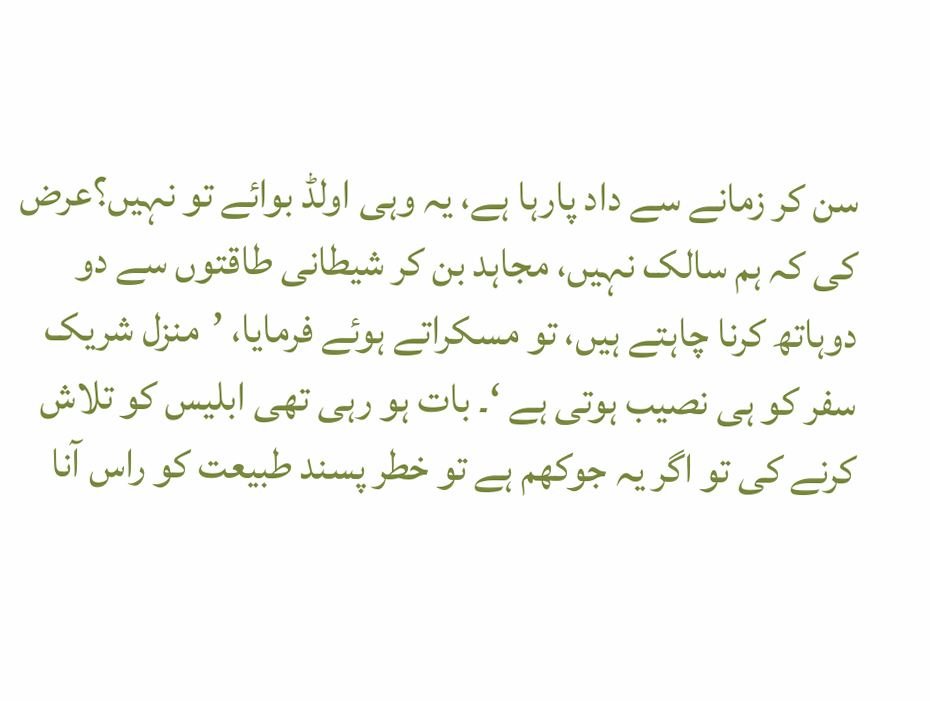سن کر زمانے سے داد پارہا ہے، یہ وہی اولڈ بوائے تو نہیں؟عرض کی کہ ہم سالک نہیں، مجاہد بن کر شیطانی طاقتوں سے دو دوہاتھ کرنا چاہتے ہیں، تو مسکراتے ہوئے فرمایا، ’منزل شریک سفر کو ہی نصیب ہوتی ہے ‘۔ بات ہو رہی تھی ابلیس کو تلاش کرنے کی تو اگر یہ جوکھم ہے تو خطر پسند طبیعت کو راس آنا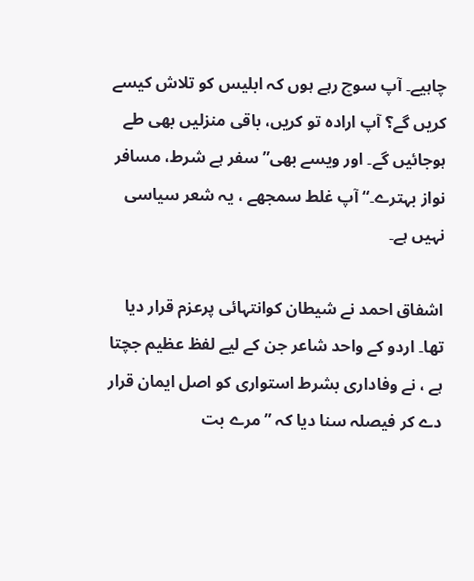چاہیے۔ آپ سوچ رہے ہوں کہ ابلیس کو تلاش کیسے کریں گے؟ آپ ارادہ تو کریں، باقی منزلیں بھی طے ہوجائیں گے۔ اور ویسے بھی” سفر ہے شرط، مسافر نواز بہترے۔“ آپ غلط سمجھے ، یہ شعر سیاسی نہیں ہے۔

اشفاق احمد نے شیطان کوانتہائی پرعزم قرار دیا تھا۔ اردو کے واحد شاعر جن کے لیے لفظ عظیم جچتا ہے ، نے وفاداری بشرط استواری کو اصل ایمان قرار دے کر فیصلہ سنا دیا کہ ”مرے بت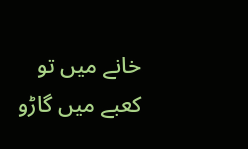خانے میں تو کعبے میں گاڑو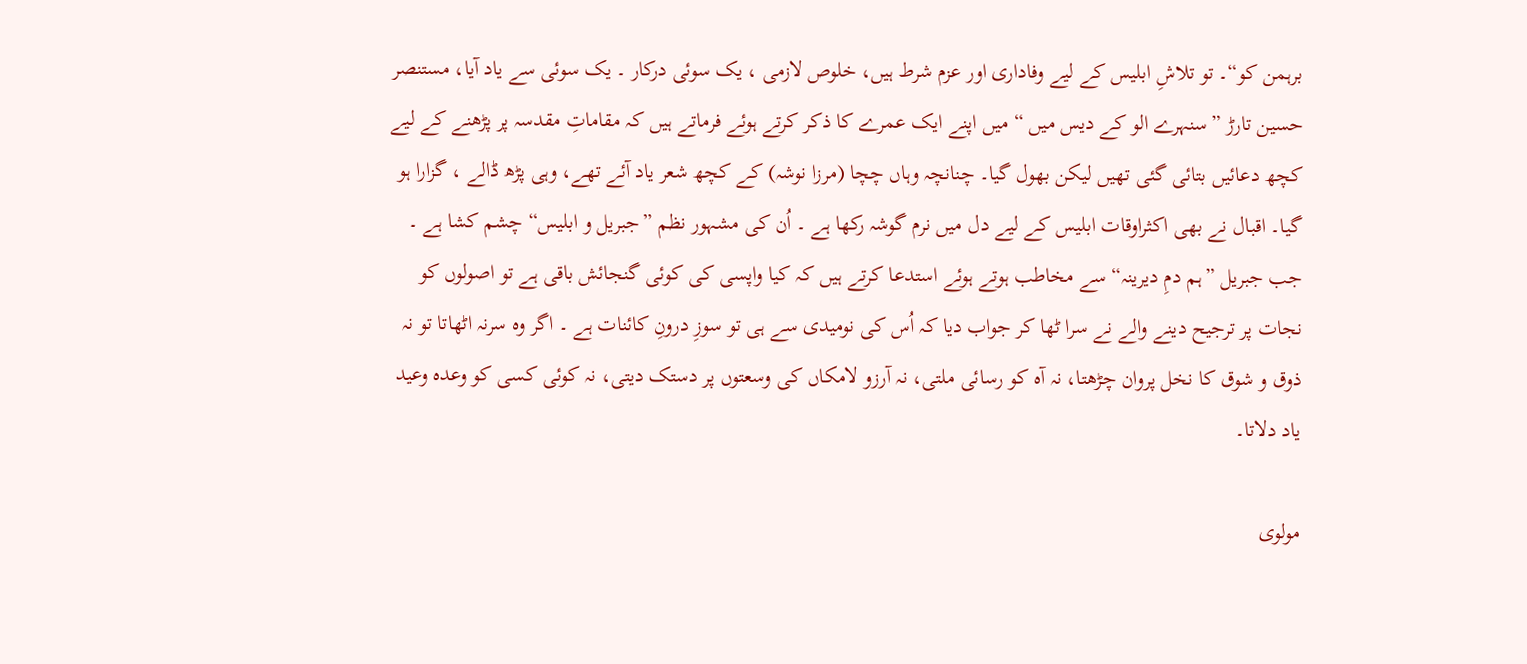برہمن کو“۔ تو تلاشِ ابلیس کے لیے وفاداری اور عزم شرط ہیں، خلوص لازمی ، یک سوئی درکار ۔ یک سوئی سے یاد آیا، مستنصر حسین تارڑ ”سنہرے الو کے دیس میں “ میں اپنے ایک عمرے کا ذکر کرتے ہوئے فرماتے ہیں کہ مقاماتِ مقدسہ پر پڑھنے کے لیے کچھ دعائیں بتائی گئی تھیں لیکن بھول گیا۔ چنانچہ وہاں چچا (مرزا نوشہ) کے کچھ شعر یاد آئے تھے، وہی پڑھ ڈالے ، گزارا ہو گیا۔ اقبال نے بھی اکثراوقات ابلیس کے لیے دل میں نرم گوشہ رکھا ہے ۔ اُن کی مشہور نظم ”جبریل و ابلیس“ چشم کشا ہے ۔ جب جبریل ”ہم دمِ دیرینہ“ سے مخاطب ہوتے ہوئے استدعا کرتے ہیں کہ کیا واپسی کی کوئی گنجائش باقی ہے تو اصولوں کو نجات پر ترجیح دینے والے نے سرا ٹھا کر جواب دیا کہ اُس کی نومیدی سے ہی تو سوزِ درونِ کائنات ہے ۔ اگر وہ سرنہ اٹھاتا تو نہ ذوق و شوق کا نخل پروان چڑھتا، نہ آہ کو رسائی ملتی، نہ آرزو لامکاں کی وسعتوں پر دستک دیتی، نہ کوئی کسی کو وعدہ وعید یاد دلاتا۔

مولوی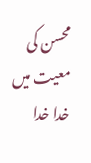محسن کی معیت میں خدا خدا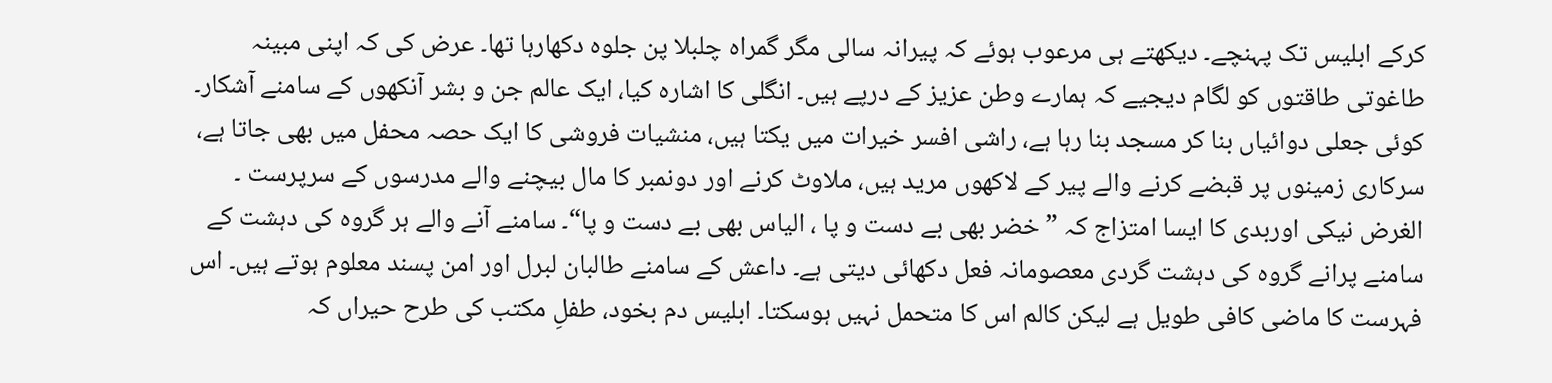کرکے ابلیس تک پہنچے۔ دیکھتے ہی مرعوب ہوئے کہ پیرانہ سالی مگر گمراہ چلبلا پن جلوہ دکھارہا تھا۔ عرض کی کہ اپنی مبینہ طاغوتی طاقتوں کو لگام دیجیے کہ ہمارے وطن عزیز کے درپے ہیں۔ انگلی کا اشارہ کیا، ایک عالم جن و بشر آنکھوں کے سامنے آشکار۔ کوئی جعلی دوائیاں بنا کر مسجد بنا رہا ہے، راشی افسر خیرات میں یکتا ہیں، منشیات فروشی کا ایک حصہ محفل میں بھی جاتا ہے، سرکاری زمینوں پر قبضے کرنے والے پیر کے لاکھوں مرید ہیں، ملاوٹ کرنے اور دونمبر کا مال بیچنے والے مدرسوں کے سرپرست ۔ الغرض نیکی اوربدی کا ایسا امتزاج کہ ”خضر بھی بے دست و پا ، الیاس بھی بے دست و پا“۔ سامنے آنے والے ہر گروہ کی دہشت کے سامنے پرانے گروہ کی دہشت گردی معصومانہ فعل دکھائی دیتی ہے۔ داعش کے سامنے طالبان لبرل اور امن پسند معلوم ہوتے ہیں۔ اس فہرست کا ماضی کافی طویل ہے لیکن کالم اس کا متحمل نہیں ہوسکتا۔ ابلیس دم بخود، طفلِ مکتب کی طرح حیراں کہ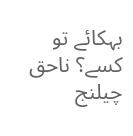بہکائے تو کسے؟ ناحق چیلنج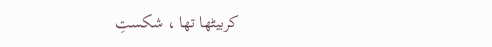کربیٹھا تھا ، شکستِ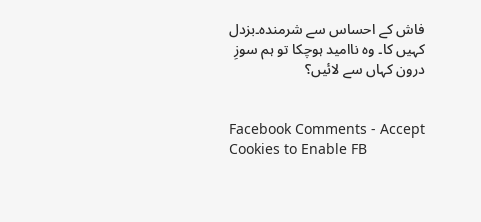فاش کے احساس سے شرمندہ۔بزدل کہیں کا۔ وہ ناامید ہوچکا تو ہم سوزِ درون کہاں سے لائیں؟


Facebook Comments - Accept Cookies to Enable FB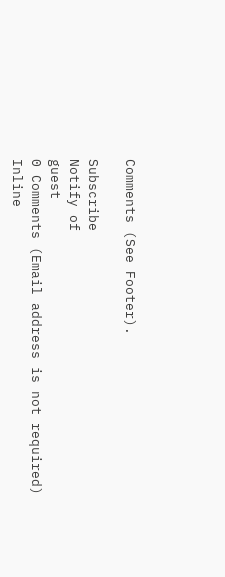Comments (See Footer).

Subscribe
Notify of
guest
0 Comments (Email address is not required)
Inline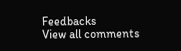Feedbacks
View all comments